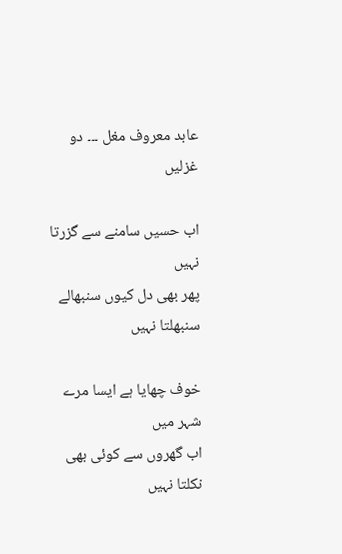عابد معروف مغل ۔۔۔ دو غزلیں

اب حسیں سامنے سے گزرتا نہیں
پھر بھی دل کیوں سنبھالے سنبھلتا نہیں

خوف چھایا ہے ایسا مرے شہر میں
اب گھروں سے کوئی بھی نکلتا نہیں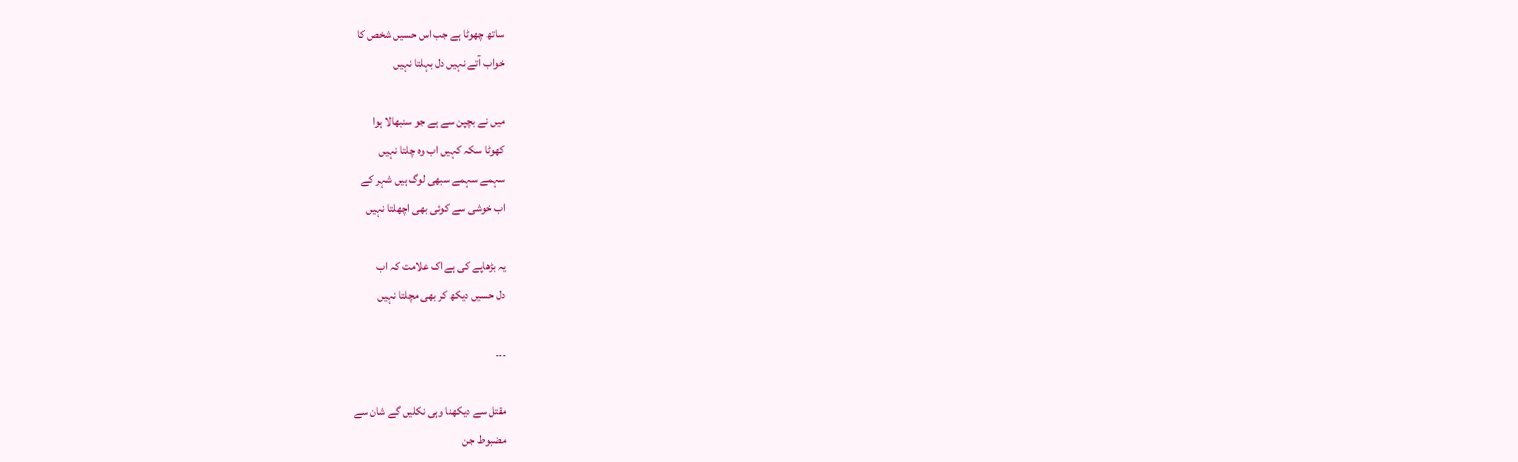ساتھ چھوٹا ہے جب اس حسیں شخص کا
خواب آتے نہیں دل بہلتا نہیں

میں نے بچپن سے ہے جو سنبھالا ہوا
کھوٹا سکہ کہیں اب وہ چلتا نہیں
سہمے سہمے سبھی لوگ ہیں شہر کے
اب خوشی سے کوئی بھی اچھلتا نہیں

یہ بڑھاپے کی ہے اک علامت کہ اب
دل حسیں دیکھ کر بھی مچلتا نہیں

۔۔۔

مقتل سے دیکھنا وہی نکلیں گے شان سے
مضبوط جن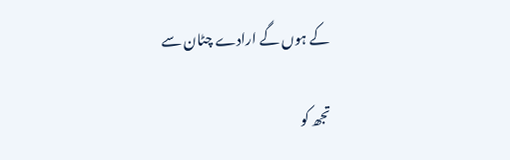کے ہوں گے ارادے چٹان سے

تجھ کو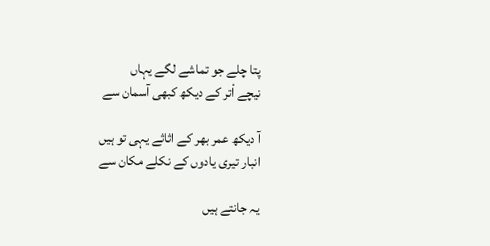پتا چلے جو تماشے لگے یہاں
نیچے اْتر کے دیکھ کبھی آسمان سے

آ دیکھ عمر بھر کے اثاثے یہی تو ہیں
انبار تیری یادوں کے نکلے مکان سے

یہ جانتے ہیں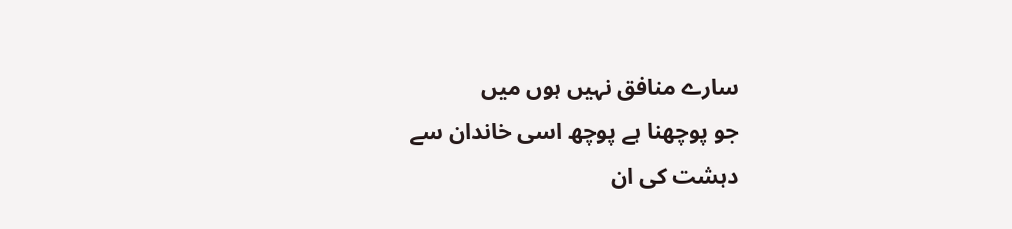سارے منافق نہیں ہوں میں
جو پوچھنا ہے پوچھ اسی خاندان سے
دہشت کی ان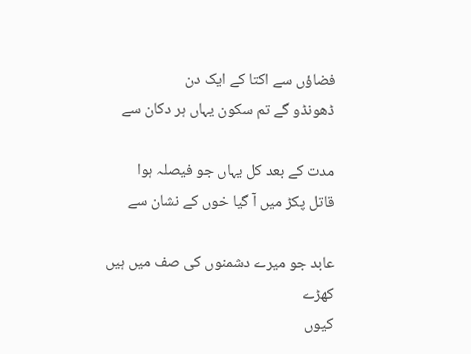فضاؤں سے اکتا کے ایک دن
ڈھونڈو گے تم سکون یہاں ہر دکان سے

مدت کے بعد کل یہاں جو فیصلہ ہوا
قاتل پکڑ میں آ گیا خوں کے نشان سے

عابد جو میرے دشمنوں کی صف میں ہیں کھڑے
کیوں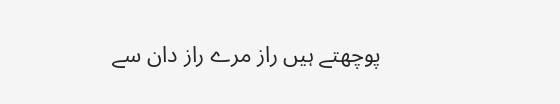پوچھتے ہیں راز مرے راز دان سے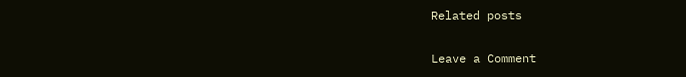Related posts

Leave a Comment